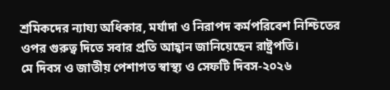শ্রমিকদের ন্যায্য অধিকার, মর্যাদা ও নিরাপদ কর্মপরিবেশ নিশ্চিতের ওপর গুরুত্ব দিতে সবার প্রতি আহ্বান জানিয়েছেন রাষ্ট্রপতি।
মে দিবস ও জাতীয় পেশাগত স্বাস্থ্য ও সেফটি দিবস-২০২৬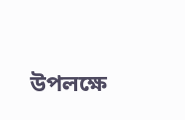উপলক্ষে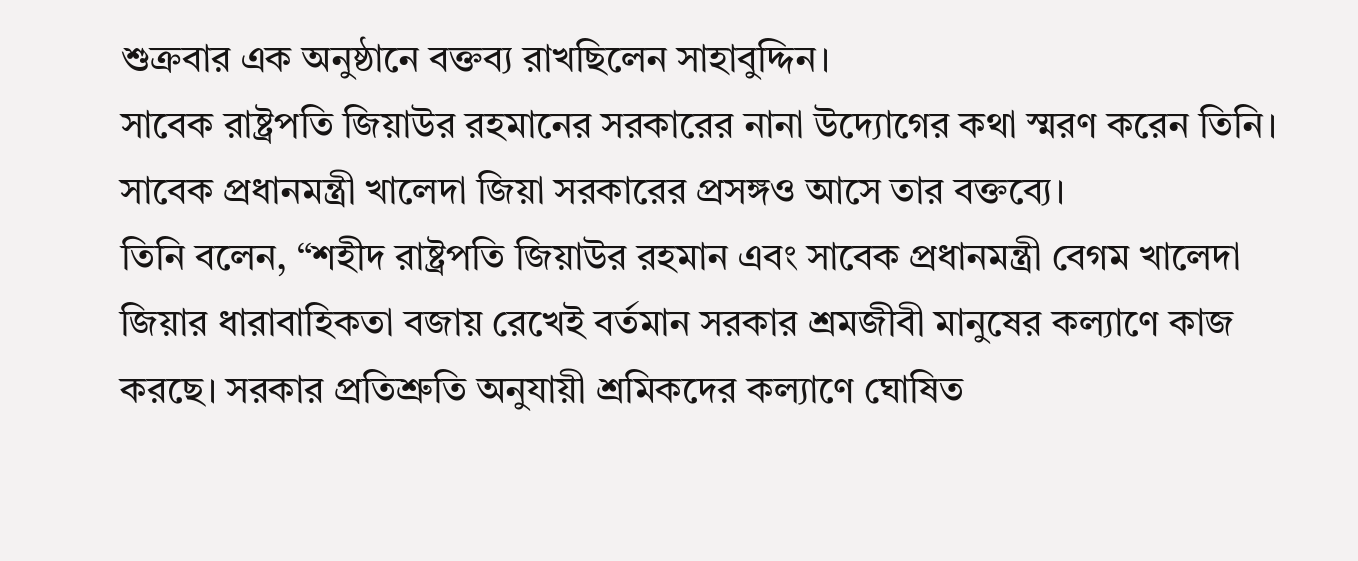শুক্রবার এক অনুষ্ঠানে বক্তব্য রাখছিলেন সাহাবুদ্দিন।
সাবেক রাষ্ট্রপতি জিয়াউর রহমানের সরকারের নানা উদ্যোগের কথা স্মরণ করেন তিনি। সাবেক প্রধানমন্ত্রী খালেদা জিয়া সরকারের প্রসঙ্গও আসে তার বক্তব্যে।
তিনি বলেন, “শহীদ রাষ্ট্রপতি জিয়াউর রহমান এবং সাবেক প্রধানমন্ত্রী বেগম খালেদা জিয়ার ধারাবাহিকতা বজায় রেখেই বর্তমান সরকার শ্রমজীবী মানুষের কল্যাণে কাজ করছে। সরকার প্রতিশ্রুতি অনুযায়ী শ্রমিকদের কল্যাণে ঘোষিত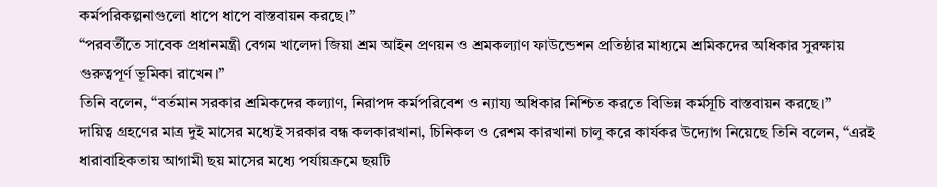কর্মপরিকল্পনাগুলো ধাপে ধাপে বাস্তবায়ন করছে।”
“পরবর্তীতে সাবেক প্রধানমন্ত্রী বেগম খালেদা জিয়া শ্রম আইন প্রণয়ন ও শ্রমকল্যাণ ফাউন্ডেশন প্রতিষ্ঠার মাধ্যমে শ্রমিকদের অধিকার সুরক্ষায় গুরুত্বপূর্ণ ভূমিকা রাখেন।”
তিনি বলেন, “বর্তমান সরকার শ্রমিকদের কল্যাণ, নিরাপদ কর্মপরিবেশ ও ন্যায্য অধিকার নিশ্চিত করতে বিভিন্ন কর্মসূচি বাস্তবায়ন করছে।”
দায়িত্ব গ্রহণের মাত্র দুই মাসের মধ্যেই সরকার বন্ধ কলকারখানা, চিনিকল ও রেশম কারখানা চালু করে কার্যকর উদ্যোগ নিয়েছে তিনি বলেন, “এরই ধারাবাহিকতায় আগামী ছয় মাসের মধ্যে পর্যায়ক্রমে ছয়টি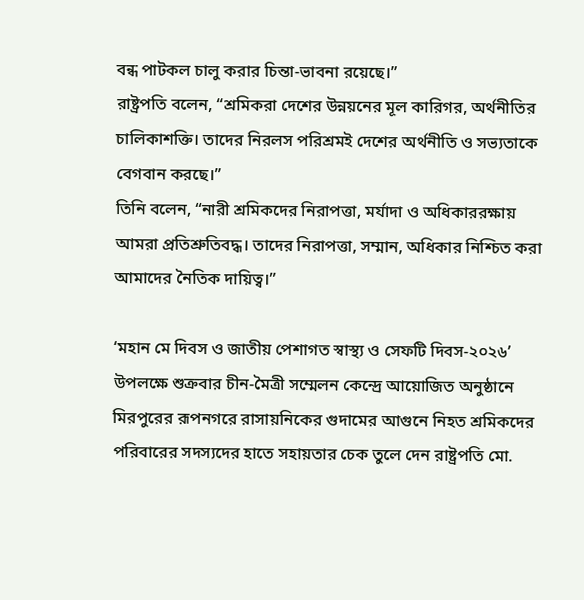বন্ধ পাটকল চালু করার চিন্তা-ভাবনা রয়েছে।”
রাষ্ট্রপতি বলেন, “শ্রমিকরা দেশের উন্নয়নের মূল কারিগর, অর্থনীতির চালিকাশক্তি। তাদের নিরলস পরিশ্রমই দেশের অর্থনীতি ও সভ্যতাকে বেগবান করছে।”
তিনি বলেন, “নারী শ্রমিকদের নিরাপত্তা, মর্যাদা ও অধিকাররক্ষায় আমরা প্রতিশ্রুতিবদ্ধ। তাদের নিরাপত্তা, সম্মান, অধিকার নিশ্চিত করা আমাদের নৈতিক দায়িত্ব।”

‘মহান মে দিবস ও জাতীয় পেশাগত স্বাস্থ্য ও সেফটি দিবস-২০২৬’ উপলক্ষে শুক্রবার চীন-মৈত্রী সম্মেলন কেন্দ্রে আয়োজিত অনুষ্ঠানে মিরপুরের রূপনগরে রাসায়নিকের গুদামের আগুনে নিহত শ্রমিকদের পরিবারের সদস্যদের হাতে সহায়তার চেক তুলে দেন রাষ্ট্রপতি মো.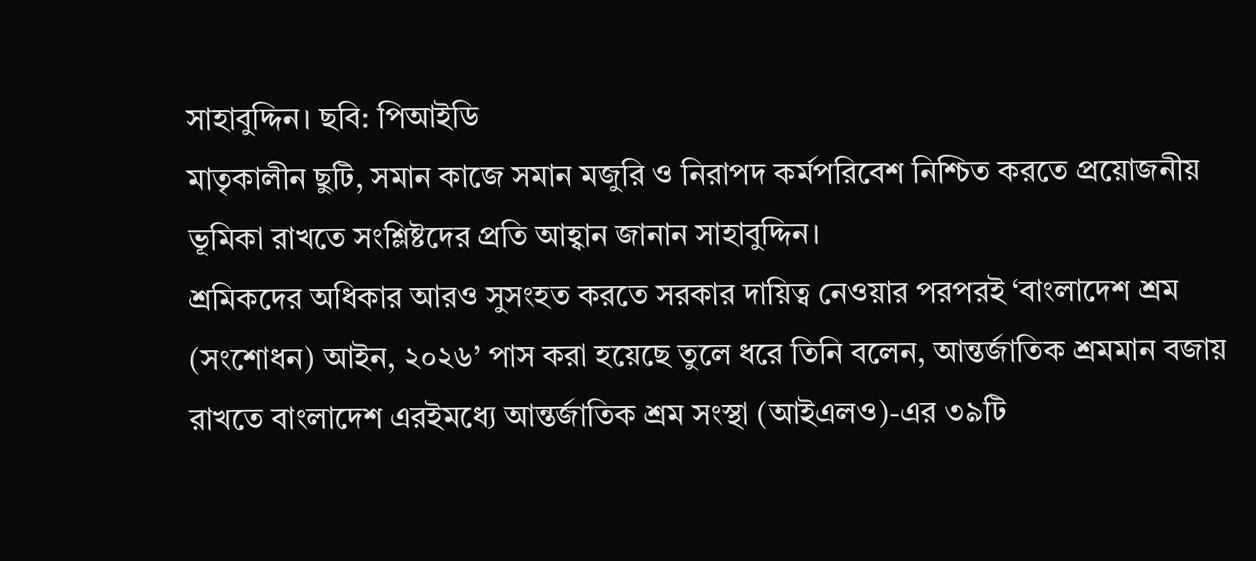সাহাবুদ্দিন। ছবি: পিআইডি
মাতৃকালীন ছুটি, সমান কাজে সমান মজুরি ও নিরাপদ কর্মপরিবেশ নিশ্চিত করতে প্রয়োজনীয় ভূমিকা রাখতে সংশ্লিষ্টদের প্রতি আহ্বান জানান সাহাবুদ্দিন।
শ্রমিকদের অধিকার আরও সুসংহত করতে সরকার দায়িত্ব নেওয়ার পরপরই ‘বাংলাদেশ শ্রম (সংশোধন) আইন, ২০২৬’ পাস করা হয়েছে তুলে ধরে তিনি বলেন, আন্তর্জাতিক শ্রমমান বজায় রাখতে বাংলাদেশ এরইমধ্যে আন্তর্জাতিক শ্রম সংস্থা (আইএলও)-এর ৩৯টি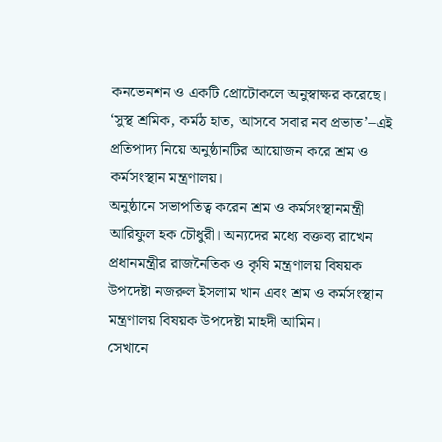কনভেনশন ও একটি প্রোটোকলে অনুস্বাক্ষর করেছে।
‘সুস্থ শ্রমিক, কর্মঠ হাত, আসবে সবার নব প্রভাত’–এই প্রতিপাদ্য নিয়ে অনুষ্ঠানটির আয়োজন করে শ্রম ও কর্মসংস্থান মন্ত্রণালয়।
অনুষ্ঠানে সভাপতিত্ব করেন শ্রম ও কর্মসংস্থানমন্ত্রী আরিফুল হক চৌধুরী। অন্যদের মধ্যে বক্তব্য রাখেন প্রধানমন্ত্রীর রাজনৈতিক ও কৃষি মন্ত্রণালয় বিষয়ক উপদেষ্টা নজরুল ইসলাম খান এবং শ্রম ও কর্মসংস্থান মন্ত্রণালয় বিষয়ক উপদেষ্টা মাহদী আমিন।
সেখানে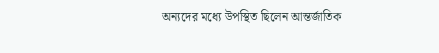অন্যদের মধ্যে উপস্থিত ছিলেন আন্তর্জাতিক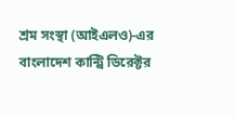শ্রম সংস্থা (আইএলও)-এর বাংলাদেশ কান্ট্রি ডিরেক্টর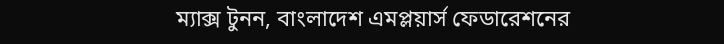ম্যাক্স টুনন, বাংলাদেশ এমপ্লয়ার্স ফেডারেশনের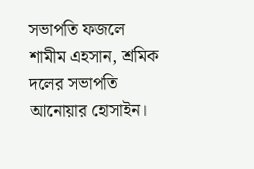সভাপতি ফজলে শামীম এহসান, শ্রমিক দলের সভাপতি আনোয়ার হোসাইন।